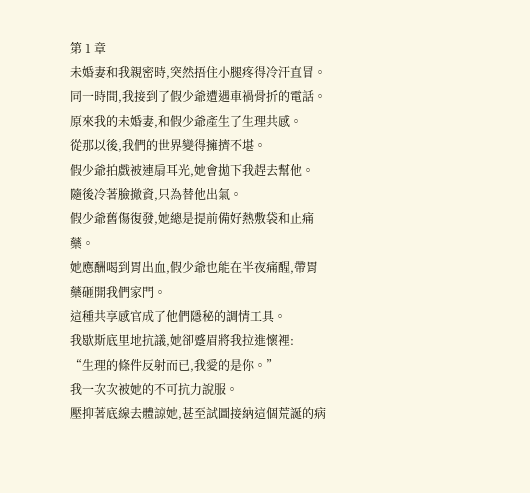第 1 章
未婚妻和我親密時,突然捂住小腿疼得冷汗直冒。
同一時間,我接到了假少爺遭遇車禍骨折的電話。
原來我的未婚妻,和假少爺產生了生理共感。
從那以後,我們的世界變得擁擠不堪。
假少爺拍戲被連扇耳光,她會拋下我趕去幫他。
隨後冷著臉撤資,只為替他出氣。
假少爺舊傷復發,她總是提前備好熱敷袋和止痛藥。
她應酬喝到胃出血,假少爺也能在半夜痛醒,帶胃藥砸開我們家門。
這種共享感官成了他們隱秘的調情工具。
我歇斯底里地抗議,她卻蹙眉將我拉進懷裡:
“生理的條件反射而已,我愛的是你。”
我一次次被她的不可抗力說服。
壓抑著底線去體諒她,甚至試圖接納這個荒誕的病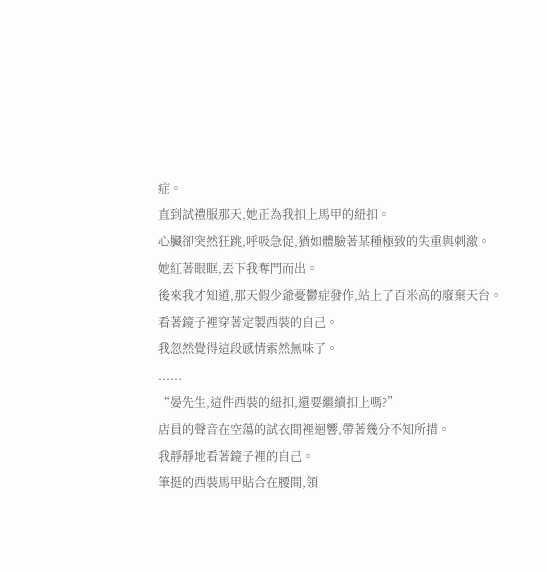症。
直到試禮服那天,她正為我扣上馬甲的紐扣。
心臟卻突然狂跳,呼吸急促,猶如體驗著某種極致的失重與刺激。
她紅著眼眶,丟下我奪門而出。
後來我才知道,那天假少爺憂鬱症發作,站上了百米高的廢棄天台。
看著鏡子裡穿著定製西裝的自己。
我忽然覺得這段感情索然無味了。
......
“晏先生,這件西裝的紐扣,還要繼續扣上嗎?”
店員的聲音在空蕩的試衣間裡迴響,帶著幾分不知所措。
我靜靜地看著鏡子裡的自己。
筆挺的西裝馬甲貼合在腰間,領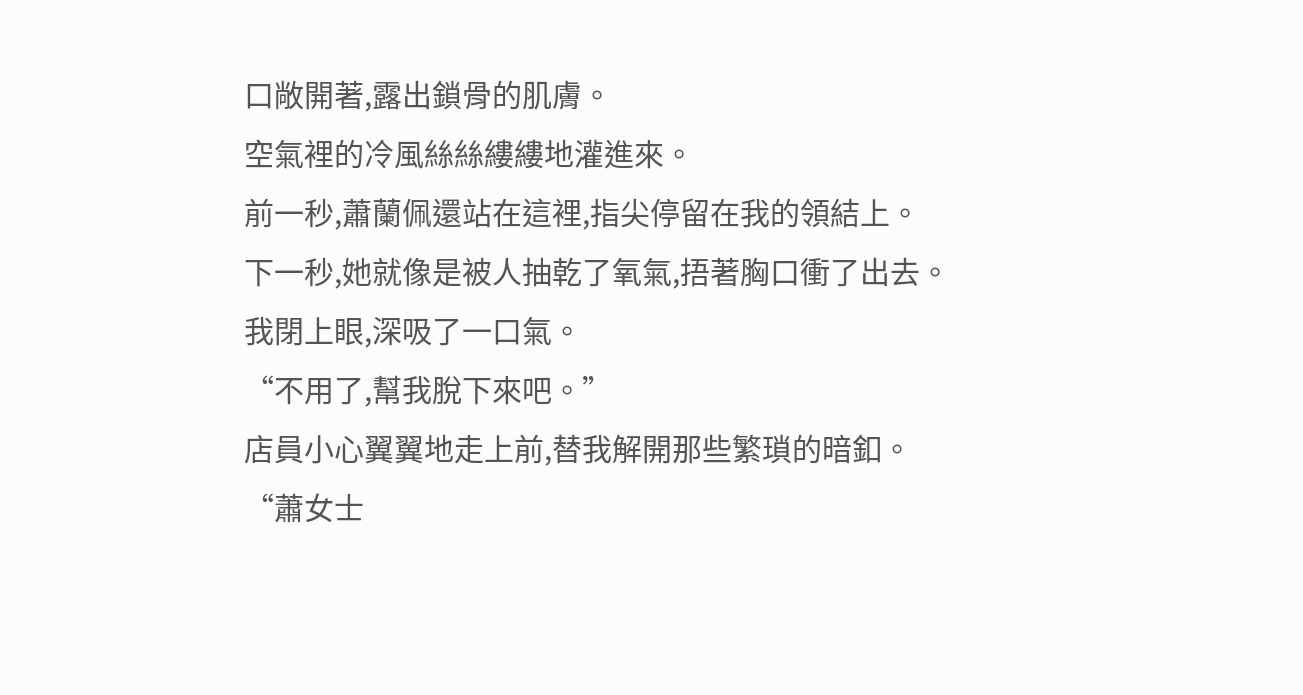口敞開著,露出鎖骨的肌膚。
空氣裡的冷風絲絲縷縷地灌進來。
前一秒,蕭蘭佩還站在這裡,指尖停留在我的領結上。
下一秒,她就像是被人抽乾了氧氣,捂著胸口衝了出去。
我閉上眼,深吸了一口氣。
“不用了,幫我脫下來吧。”
店員小心翼翼地走上前,替我解開那些繁瑣的暗釦。
“蕭女士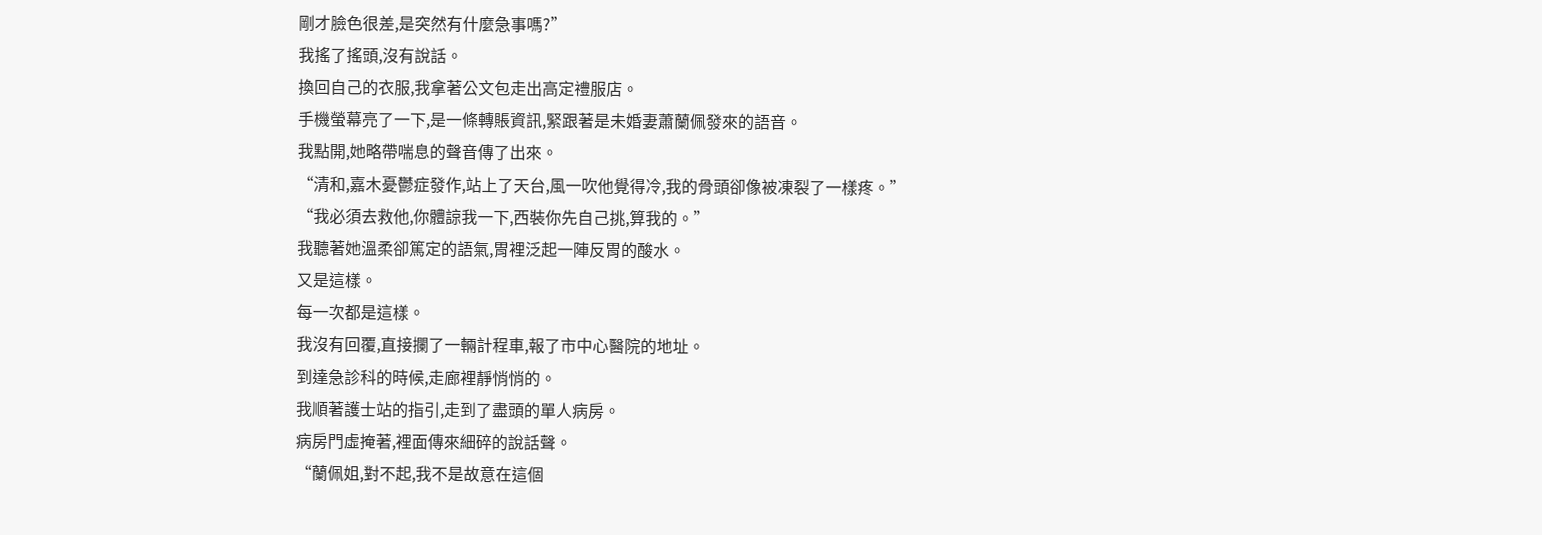剛才臉色很差,是突然有什麼急事嗎?”
我搖了搖頭,沒有說話。
換回自己的衣服,我拿著公文包走出高定禮服店。
手機螢幕亮了一下,是一條轉賬資訊,緊跟著是未婚妻蕭蘭佩發來的語音。
我點開,她略帶喘息的聲音傳了出來。
“清和,嘉木憂鬱症發作,站上了天台,風一吹他覺得冷,我的骨頭卻像被凍裂了一樣疼。”
“我必須去救他,你體諒我一下,西裝你先自己挑,算我的。”
我聽著她溫柔卻篤定的語氣,胃裡泛起一陣反胃的酸水。
又是這樣。
每一次都是這樣。
我沒有回覆,直接攔了一輛計程車,報了市中心醫院的地址。
到達急診科的時候,走廊裡靜悄悄的。
我順著護士站的指引,走到了盡頭的單人病房。
病房門虛掩著,裡面傳來細碎的說話聲。
“蘭佩姐,對不起,我不是故意在這個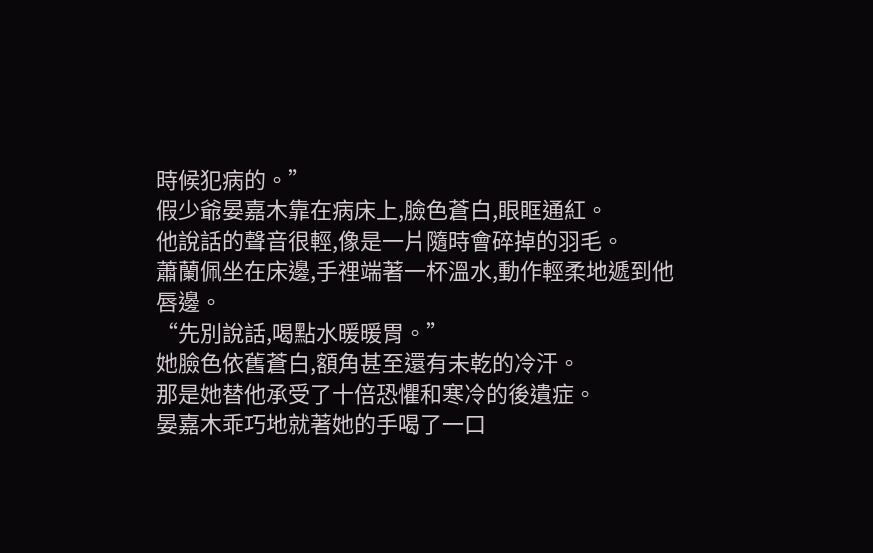時候犯病的。”
假少爺晏嘉木靠在病床上,臉色蒼白,眼眶通紅。
他說話的聲音很輕,像是一片隨時會碎掉的羽毛。
蕭蘭佩坐在床邊,手裡端著一杯溫水,動作輕柔地遞到他唇邊。
“先別說話,喝點水暖暖胃。”
她臉色依舊蒼白,額角甚至還有未乾的冷汗。
那是她替他承受了十倍恐懼和寒冷的後遺症。
晏嘉木乖巧地就著她的手喝了一口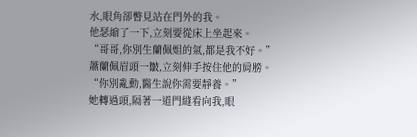水,眼角卻瞥見站在門外的我。
他瑟縮了一下,立刻要從床上坐起來。
“哥哥,你別生蘭佩姐的氣,都是我不好。”
蕭蘭佩眉頭一皺,立刻伸手按住他的肩膀。
“你別亂動,醫生說你需要靜養。”
她轉過頭,隔著一道門縫看向我,眼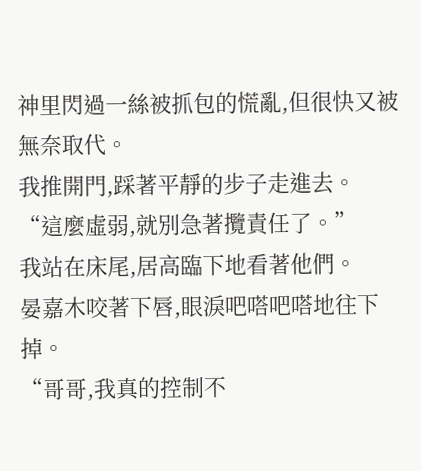神里閃過一絲被抓包的慌亂,但很快又被無奈取代。
我推開門,踩著平靜的步子走進去。
“這麼虛弱,就別急著攬責任了。”
我站在床尾,居高臨下地看著他們。
晏嘉木咬著下唇,眼淚吧嗒吧嗒地往下掉。
“哥哥,我真的控制不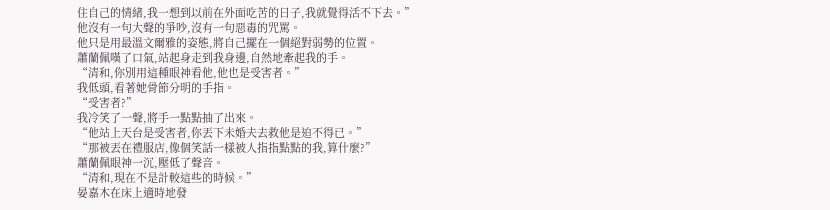住自己的情緒,我一想到以前在外面吃苦的日子,我就覺得活不下去。”
他沒有一句大聲的爭吵,沒有一句惡毒的咒罵。
他只是用最溫文爾雅的姿態,將自己擺在一個絕對弱勢的位置。
蕭蘭佩嘆了口氣,站起身走到我身邊,自然地牽起我的手。
“清和,你別用這種眼神看他,他也是受害者。”
我低頭,看著她骨節分明的手指。
“受害者?”
我冷笑了一聲,將手一點點抽了出來。
“他站上天台是受害者,你丟下未婚夫去救他是迫不得已。”
“那被丟在禮服店,像個笑話一樣被人指指點點的我,算什麼?”
蕭蘭佩眼神一沉,壓低了聲音。
“清和,現在不是計較這些的時候。”
晏嘉木在床上適時地發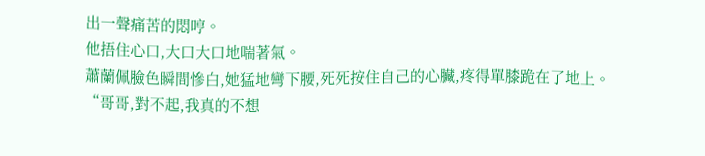出一聲痛苦的悶哼。
他捂住心口,大口大口地喘著氣。
蕭蘭佩臉色瞬間慘白,她猛地彎下腰,死死按住自己的心臟,疼得單膝跪在了地上。
“哥哥,對不起,我真的不想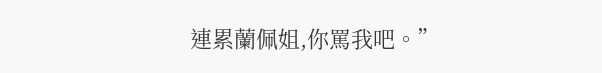連累蘭佩姐,你罵我吧。”